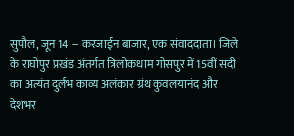सुपौल, जून 14 -- करजाईन बाजार, एक संवाददाता। जिले के राघोपुर प्रखंड अंतर्गत त्रिलोकधाम गोसपुर में 15वीं सदी का अत्यंत दुर्लभ काव्य अलंकार ग्रंथ कुवलयानंद और देशभर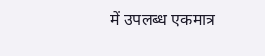में उपलब्ध एकमात्र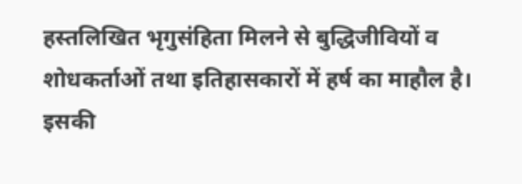हस्तलिखित भृगुसंहिता मिलने से बुद्धिजीवियों व शोधकर्ताओं तथा इतिहासकारों में हर्ष का माहौल है। इसकी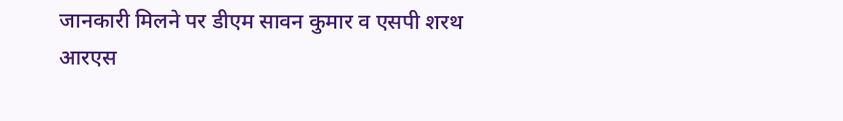जानकारी मिलने पर डीएम सावन कुमार व एसपी शरथ आरएस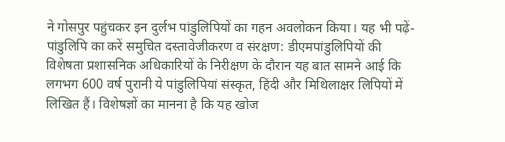ने गोसपुर पहुंचकर इन दुर्लभ पांडुलिपियों का गहन अवलोकन किया। यह भी पढ़ें- पांडुलिपि का करें समुचित दस्तावेजीकरण व संरक्षण: डीएमपांडुलिपियों की विशेषता प्रशासनिक अधिकारियों के निरीक्षण के दौरान यह बात सामने आई कि लगभग 600 वर्ष पुरानी ये पांडुलिपियां संस्कृत, हिंदी और मिथिलाक्षर लिपियों में लिखित हैं। विशेषज्ञों का मानना है कि यह खोज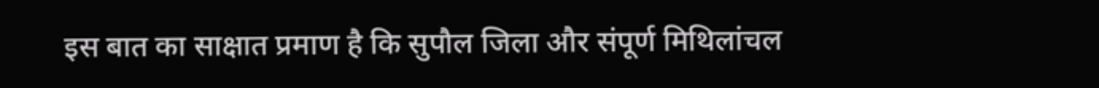इस बात का साक्षात प्रमाण है कि सुपौल जिला और संपूर्ण मिथिलांचल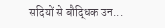सदियों से बौद्धिक उन...